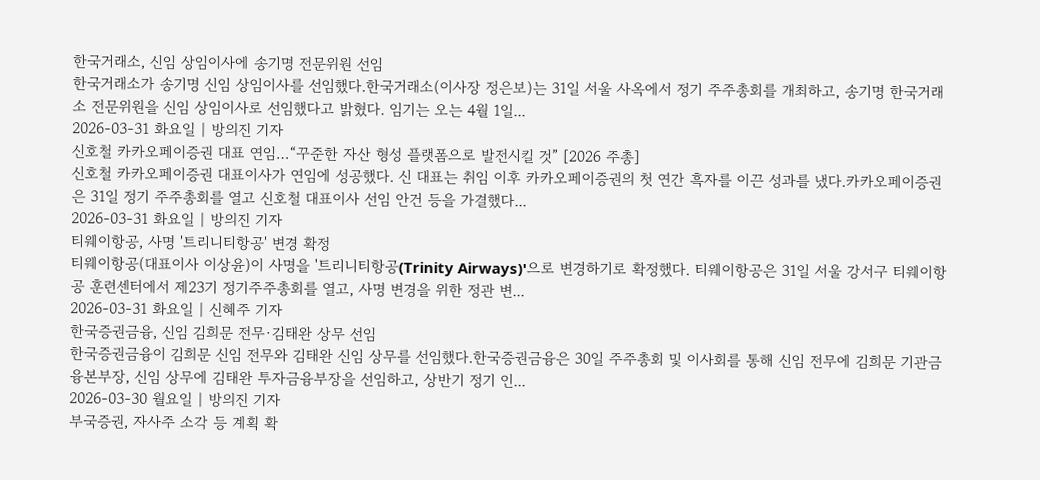한국거래소, 신임 상임이사에 송기명 전문위원 선임
한국거래소가 송기명 신임 상임이사를 선임했다.한국거래소(이사장 정은보)는 31일 서울 사옥에서 정기 주주총회를 개최하고, 송기명 한국거래소 전문위원을 신임 상임이사로 선임했다고 밝혔다. 임기는 오는 4월 1일...
2026-03-31 화요일 | 방의진 기자
신호철 카카오페이증권 대표 연임…“꾸준한 자산 형성 플랫폼으로 발전시킬 것” [2026 주총]
신호철 카카오페이증권 대표이사가 연임에 성공했다. 신 대표는 취임 이후 카카오페이증권의 첫 연간 흑자를 이끈 성과를 냈다.카카오페이증권은 31일 정기 주주총회를 열고 신호철 대표이사 선임 안건 등을 가결했다...
2026-03-31 화요일 | 방의진 기자
티웨이항공, 사명 '트리니티항공' 변경 확정
티웨이항공(대표이사 이상윤)이 사명을 '트리니티항공(Trinity Airways)'으로 변경하기로 확정했다. 티웨이항공은 31일 서울 강서구 티웨이항공 훈련센터에서 제23기 정기주주총회를 열고, 사명 변경을 위한 정관 변...
2026-03-31 화요일 | 신혜주 기자
한국증권금융, 신임 김희문 전무·김태완 상무 선임
한국증권금융이 김희문 신임 전무와 김태완 신임 상무를 선임했다.한국증권금융은 30일 주주총회 및 이사회를 통해 신임 전무에 김희문 기관금융본부장, 신임 상무에 김태완 투자금융부장을 선임하고, 상반기 정기 인...
2026-03-30 월요일 | 방의진 기자
부국증권, 자사주 소각 등 계획 확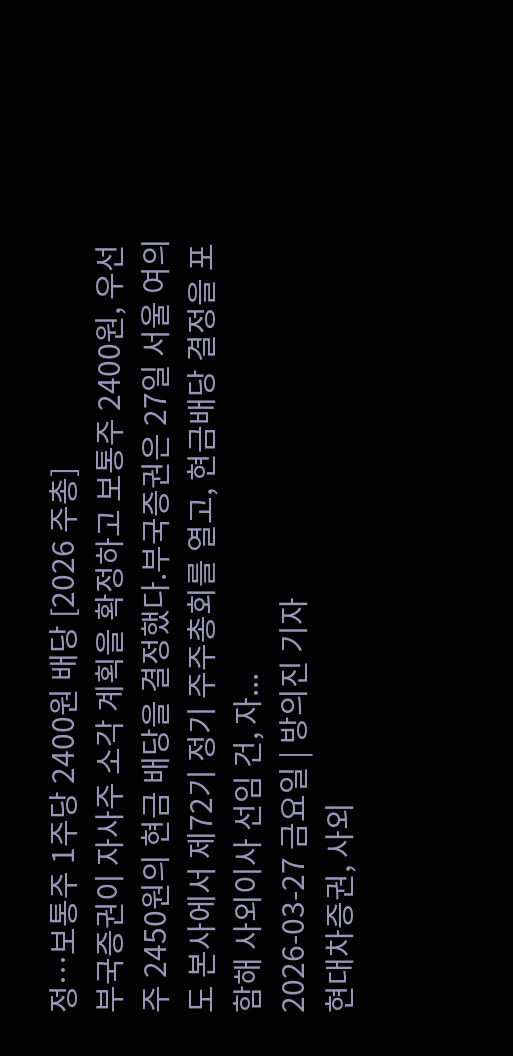정…보통주 1주당 2400원 배당 [2026 주총]
부국증권이 자사주 소각 계획을 확정하고 보통주 2400원, 우선주 2450원의 현금 배당을 결정했다.부국증권은 27일 서울 여의도 본사에서 제72기 정기 주주총회를 열고, 현금배당 결정을 포함해 사외이사 선임 건, 자...
2026-03-27 금요일 | 방의진 기자
현대차증권, 사외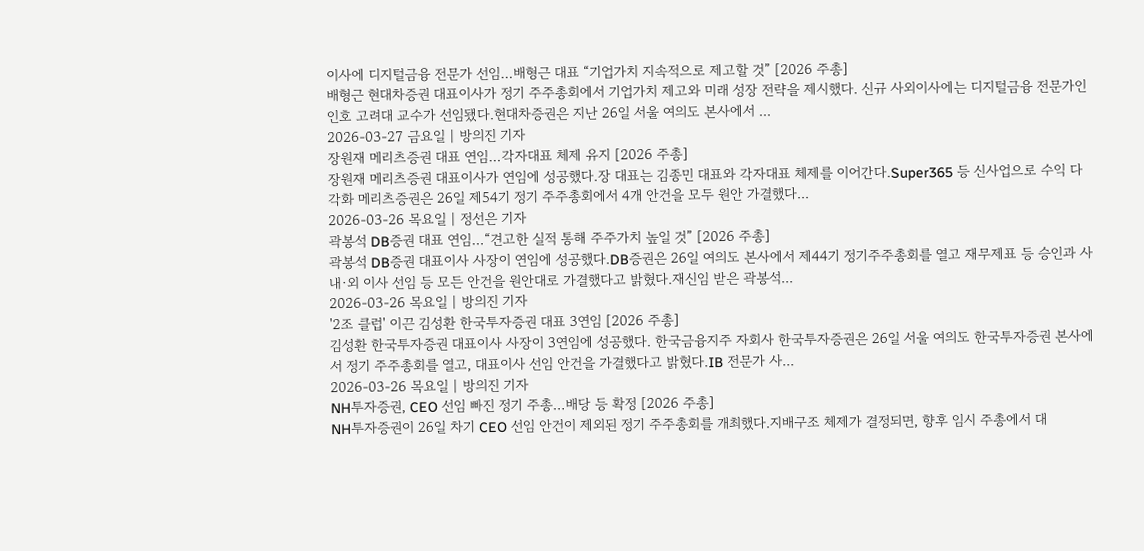이사에 디지털금융 전문가 선임…배형근 대표 “기업가치 지속적으로 제고할 것” [2026 주총]
배형근 현대차증권 대표이사가 정기 주주총회에서 기업가치 제고와 미래 성장 전략을 제시했다. 신규 사외이사에는 디지털금융 전문가인 인호 고려대 교수가 선임됐다.현대차증권은 지난 26일 서울 여의도 본사에서 ...
2026-03-27 금요일 | 방의진 기자
장원재 메리츠증권 대표 연임…각자대표 체제 유지 [2026 주총]
장원재 메리츠증권 대표이사가 연임에 성공했다.장 대표는 김종민 대표와 각자대표 체제를 이어간다.Super365 등 신사업으로 수익 다각화 메리츠증권은 26일 제54기 정기 주주총회에서 4개 안건을 모두 원안 가결했다...
2026-03-26 목요일 | 정선은 기자
곽봉석 DB증권 대표 연임…“견고한 실적 통해 주주가치 높일 것” [2026 주총]
곽봉석 DB증권 대표이사 사장이 연임에 성공했다.DB증권은 26일 여의도 본사에서 제44기 정기주주총회를 열고 재무제표 등 승인과 사내·외 이사 선임 등 모든 안건을 원안대로 가결했다고 밝혔다.재신임 받은 곽봉석...
2026-03-26 목요일 | 방의진 기자
'2조 클럽' 이끈 김성환 한국투자증권 대표 3연임 [2026 주총]
김성환 한국투자증권 대표이사 사장이 3연임에 성공했다. 한국금융지주 자회사 한국투자증권은 26일 서울 여의도 한국투자증권 본사에서 정기 주주총회를 열고, 대표이사 선임 안건을 가결했다고 밝혔다.IB 전문가 사...
2026-03-26 목요일 | 방의진 기자
NH투자증권, CEO 선임 빠진 정기 주총…배당 등 확정 [2026 주총]
NH투자증권이 26일 차기 CEO 선임 안건이 제외된 정기 주주총회를 개최했다.지배구조 체제가 결정되면, 향후 임시 주총에서 대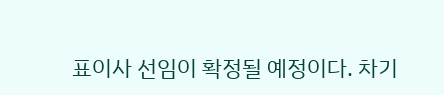표이사 선임이 확정될 예정이다. 차기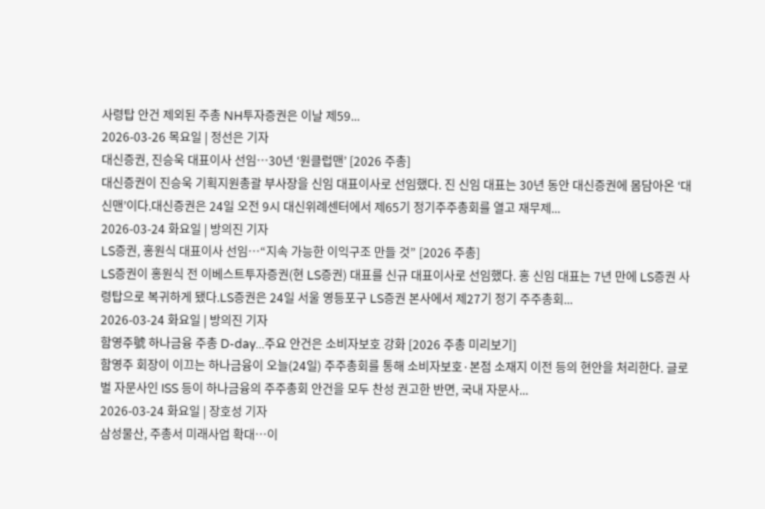사령탑 안건 제외된 주총 NH투자증권은 이날 제59...
2026-03-26 목요일 | 정선은 기자
대신증권, 진승욱 대표이사 선임…30년 ‘원클럽맨’ [2026 주총]
대신증권이 진승욱 기획지원총괄 부사장을 신임 대표이사로 선임했다. 진 신임 대표는 30년 동안 대신증권에 몸담아온 ‘대신맨’이다.대신증권은 24일 오전 9시 대신위례센터에서 제65기 정기주주총회를 열고 재무제...
2026-03-24 화요일 | 방의진 기자
LS증권, 홍원식 대표이사 선임…“지속 가능한 이익구조 만들 것” [2026 주총]
LS증권이 홍원식 전 이베스트투자증권(현 LS증권) 대표를 신규 대표이사로 선임했다. 홍 신임 대표는 7년 만에 LS증권 사령탑으로 복귀하게 됐다.LS증권은 24일 서울 영등포구 LS증권 본사에서 제27기 정기 주주총회...
2026-03-24 화요일 | 방의진 기자
함영주號 하나금융 주총 D-day...주요 안건은 소비자보호 강화 [2026 주총 미리보기]
함영주 회장이 이끄는 하나금융이 오늘(24일) 주주총회를 통해 소비자보호·본점 소재지 이전 등의 현안을 처리한다. 글로벌 자문사인 ISS 등이 하나금융의 주주총회 안건을 모두 찬성 권고한 반면, 국내 자문사...
2026-03-24 화요일 | 장호성 기자
삼성물산, 주총서 미래사업 확대…이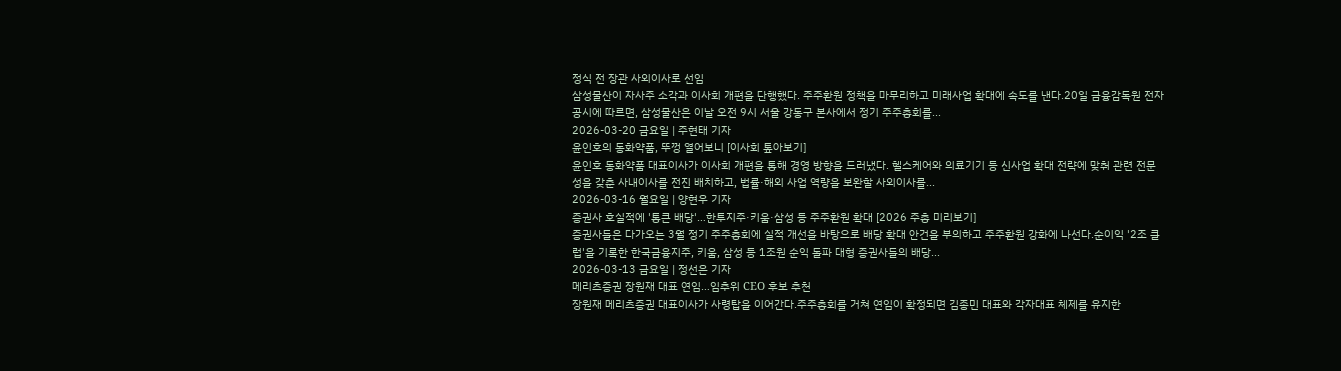정식 전 장관 사외이사로 선임
삼성물산이 자사주 소각과 이사회 개편을 단행했다. 주주환원 정책을 마무리하고 미래사업 확대에 속도를 낸다.20일 금융감독원 전자공시에 따르면, 삼성물산은 이날 오전 9시 서울 강동구 본사에서 정기 주주총회를...
2026-03-20 금요일 | 주현태 기자
윤인호의 동화약품, 뚜껑 열어보니 [이사회 톺아보기]
윤인호 동화약품 대표이사가 이사회 개편을 통해 경영 방향을 드러냈다. 헬스케어와 의료기기 등 신사업 확대 전략에 맞춰 관련 전문성을 갖춘 사내이사를 전진 배치하고, 법률·해외 사업 역량을 보완할 사외이사를...
2026-03-16 월요일 | 양현우 기자
증권사 호실적에 '통큰 배당'…한투지주·키움·삼성 등 주주환원 확대 [2026 주총 미리보기]
증권사들은 다가오는 3월 정기 주주총회에 실적 개선을 바탕으로 배당 확대 안건을 부의하고 주주환원 강화에 나선다.순이익 '2조 클럽'을 기록한 한국금융지주, 키움, 삼성 등 1조원 순익 돌파 대형 증권사들의 배당...
2026-03-13 금요일 | 정선은 기자
메리츠증권 장원재 대표 연임…임추위 CEO 후보 추천
장원재 메리츠증권 대표이사가 사령탑을 이어간다.주주총회를 거쳐 연임이 확정되면 김종민 대표와 각자대표 체제를 유지한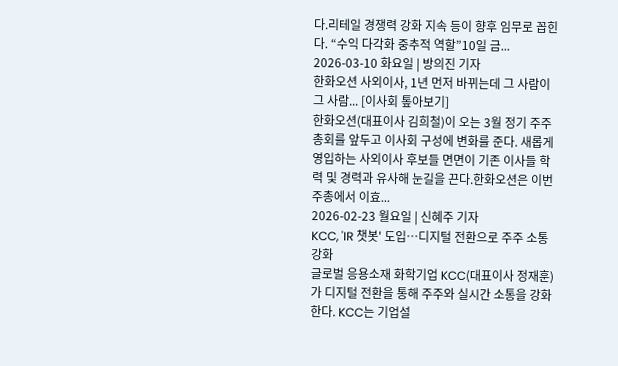다.리테일 경쟁력 강화 지속 등이 향후 임무로 꼽힌다. “수익 다각화 중추적 역할”10일 금...
2026-03-10 화요일 | 방의진 기자
한화오션 사외이사, 1년 먼저 바뀌는데 그 사람이 그 사람... [이사회 톺아보기]
한화오션(대표이사 김희철)이 오는 3월 정기 주주총회를 앞두고 이사회 구성에 변화를 준다. 새롭게 영입하는 사외이사 후보들 면면이 기존 이사들 학력 및 경력과 유사해 눈길을 끈다.한화오션은 이번 주총에서 이효...
2026-02-23 월요일 | 신혜주 기자
KCC, 'IR 챗봇' 도입…디지털 전환으로 주주 소통 강화
글로벌 응용소재 화학기업 KCC(대표이사 정재훈)가 디지털 전환을 통해 주주와 실시간 소통을 강화한다. KCC는 기업설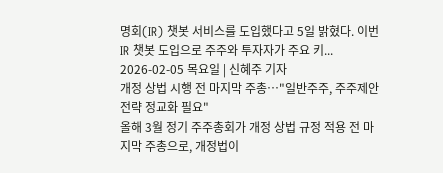명회(IR) 챗봇 서비스를 도입했다고 5일 밝혔다. 이번 IR 챗봇 도입으로 주주와 투자자가 주요 키...
2026-02-05 목요일 | 신혜주 기자
개정 상법 시행 전 마지막 주총…"일반주주, 주주제안 전략 정교화 필요"
올해 3월 정기 주주총회가 개정 상법 규정 적용 전 마지막 주총으로, 개정법이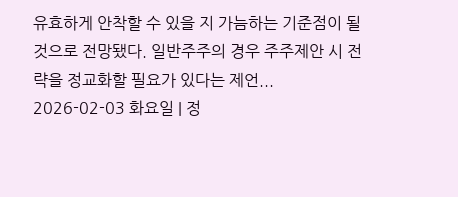유효하게 안착할 수 있을 지 가늠하는 기준점이 될 것으로 전망됐다. 일반주주의 경우 주주제안 시 전략을 정교화할 필요가 있다는 제언...
2026-02-03 화요일 | 정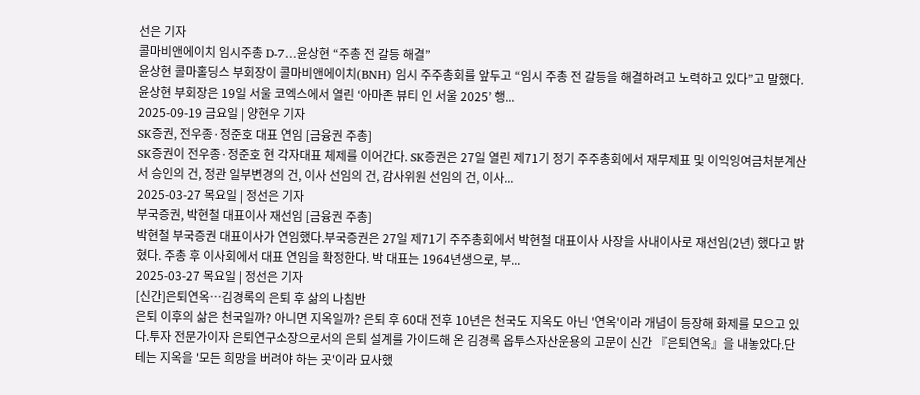선은 기자
콜마비앤에이치 임시주총 D-7…윤상현 “주총 전 갈등 해결”
윤상현 콜마홀딩스 부회장이 콜마비앤에이치(BNH) 임시 주주총회를 앞두고 “임시 주총 전 갈등을 해결하려고 노력하고 있다”고 말했다.윤상현 부회장은 19일 서울 코엑스에서 열린 ‘아마존 뷰티 인 서울 2025’ 행...
2025-09-19 금요일 | 양현우 기자
SK증권, 전우종·정준호 대표 연임 [금융권 주총]
SK증권이 전우종·정준호 현 각자대표 체제를 이어간다. SK증권은 27일 열린 제71기 정기 주주총회에서 재무제표 및 이익잉여금처분계산서 승인의 건, 정관 일부변경의 건, 이사 선임의 건, 감사위원 선임의 건, 이사...
2025-03-27 목요일 | 정선은 기자
부국증권, 박현철 대표이사 재선임 [금융권 주총]
박현철 부국증권 대표이사가 연임했다.부국증권은 27일 제71기 주주총회에서 박현철 대표이사 사장을 사내이사로 재선임(2년) 했다고 밝혔다. 주총 후 이사회에서 대표 연임을 확정한다. 박 대표는 1964년생으로, 부...
2025-03-27 목요일 | 정선은 기자
[신간]은퇴연옥…김경록의 은퇴 후 삶의 나침반
은퇴 이후의 삶은 천국일까? 아니면 지옥일까? 은퇴 후 60대 전후 10년은 천국도 지옥도 아닌 '연옥'이라 개념이 등장해 화제를 모으고 있다.투자 전문가이자 은퇴연구소장으로서의 은퇴 설계를 가이드해 온 김경록 옵투스자산운용의 고문이 신간 『은퇴연옥』을 내놓았다.단테는 지옥을 '모든 희망을 버려야 하는 곳'이라 묘사했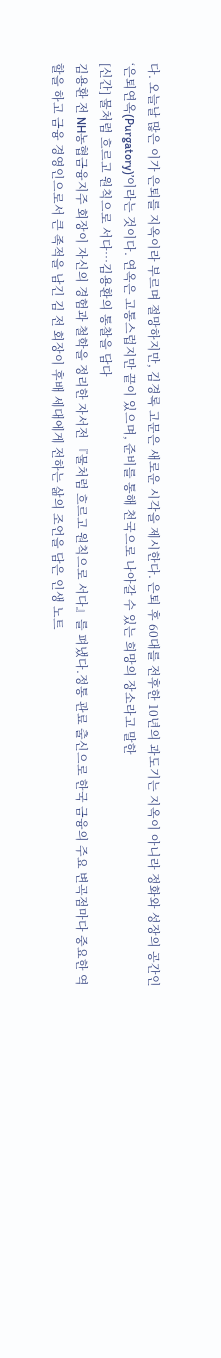다. 오늘날 많은 이가 은퇴를 지옥이라 부르며 절망하지만, 김경록 고문은 새로운 시각을 제시한다. 은퇴 후 60대를 전후한 10년의 과도기는 지옥이 아니라 정화와 성장의 공간인 ‘은퇴연옥(Purgatory)’이라는 것이다. 연옥은 고통스럽지만 끝이 있으며, 준비를 통해 천국으로 나아갈 수 있는 희망의 장소라고 말한
[신간] 물처럼 흐르고 원칙으로 서다…김용환의 통찰을 담다
김용환 전 NH농협금융지주 회장이 자신의 경험과 철학을 정리한 자서전 『물처럼 흐르고 원칙으로 서다』를 펴냈다.정통 관료 출신으로 한국 금융의 주요 변곡점마다 중요한 역할을 하고 금융 경영인으로서 큰 족적을 남긴 김 전 회장이 후배 세대에게 전하는 삶의 조언을 담은 인생 노트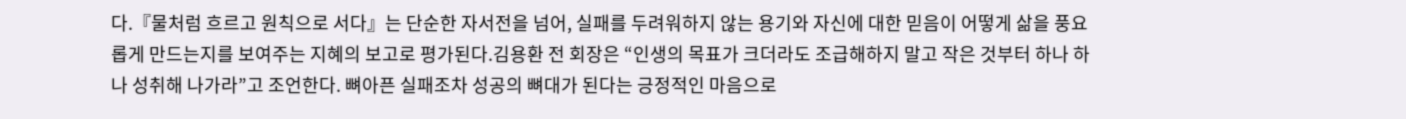다.『물처럼 흐르고 원칙으로 서다』는 단순한 자서전을 넘어, 실패를 두려워하지 않는 용기와 자신에 대한 믿음이 어떻게 삶을 풍요롭게 만드는지를 보여주는 지혜의 보고로 평가된다.김용환 전 회장은 “인생의 목표가 크더라도 조급해하지 말고 작은 것부터 하나 하나 성취해 나가라”고 조언한다. 뼈아픈 실패조차 성공의 뼈대가 된다는 긍정적인 마음으로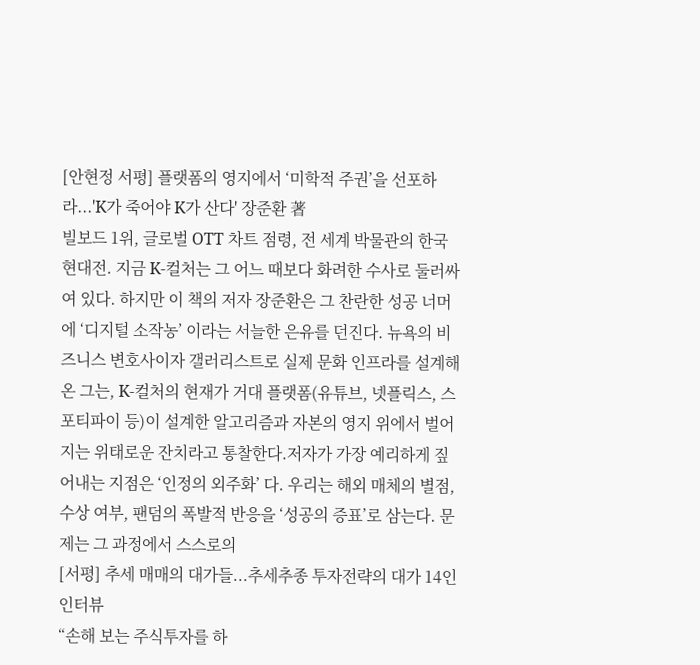[안현정 서평] 플랫폼의 영지에서 ‘미학적 주권’을 선포하라...'K가 죽어야 K가 산다' 장준환 著
빌보드 1위, 글로벌 OTT 차트 점령, 전 세계 박물관의 한국 현대전. 지금 K-컬처는 그 어느 때보다 화려한 수사로 둘러싸여 있다. 하지만 이 책의 저자 장준환은 그 찬란한 성공 너머에 ‘디지털 소작농’ 이라는 서늘한 은유를 던진다. 뉴욕의 비즈니스 변호사이자 갤러리스트로 실제 문화 인프라를 설계해온 그는, K-컬처의 현재가 거대 플랫폼(유튜브, 넷플릭스, 스포티파이 등)이 설계한 알고리즘과 자본의 영지 위에서 벌어지는 위태로운 잔치라고 통찰한다.저자가 가장 예리하게 짚어내는 지점은 ‘인정의 외주화’ 다. 우리는 해외 매체의 별점, 수상 여부, 팬덤의 폭발적 반응을 ‘성공의 증표’로 삼는다. 문제는 그 과정에서 스스로의
[서평] 추세 매매의 대가들...추세추종 투자전략의 대가 14인 인터뷰
“손해 보는 주식투자를 하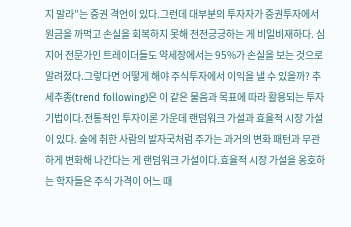지 말라”는 증권 격언이 있다.그런데 대부분의 투자자가 증권투자에서 원금을 까먹고 손실을 회복하지 못해 전전긍긍하는 게 비일비재하다. 심지어 전문가인 트레이더들도 약세장에서는 95%가 손실을 보는 것으로 알려졌다.그렇다면 어떻게 해야 주식투자에서 이익을 낼 수 있을까? 추세추종(trend following)은 이 같은 물음과 목표에 따라 활용되는 투자기법이다.전통적인 투자이론 가운데 랜덤워크 가설과 효율적 시장 가설이 있다. 술에 취한 사람의 발자국처럼 주가는 과거의 변화 패턴과 무관하게 변화해 나간다는 게 랜덤워크 가설이다.효율적 시장 가설을 옹호하는 학자들은 주식 가격이 어느 때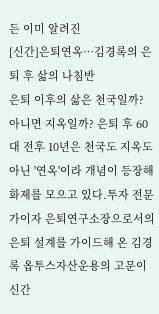든 이미 알려진
[신간]은퇴연옥…김경록의 은퇴 후 삶의 나침반
은퇴 이후의 삶은 천국일까? 아니면 지옥일까? 은퇴 후 60대 전후 10년은 천국도 지옥도 아닌 '연옥'이라 개념이 등장해 화제를 모으고 있다.투자 전문가이자 은퇴연구소장으로서의 은퇴 설계를 가이드해 온 김경록 옵투스자산운용의 고문이 신간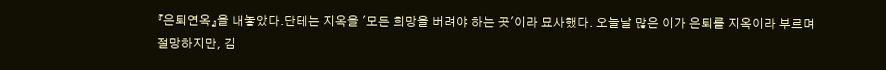『은퇴연옥』을 내놓았다.단테는 지옥을 '모든 희망을 버려야 하는 곳'이라 묘사했다. 오늘날 많은 이가 은퇴를 지옥이라 부르며 절망하지만, 김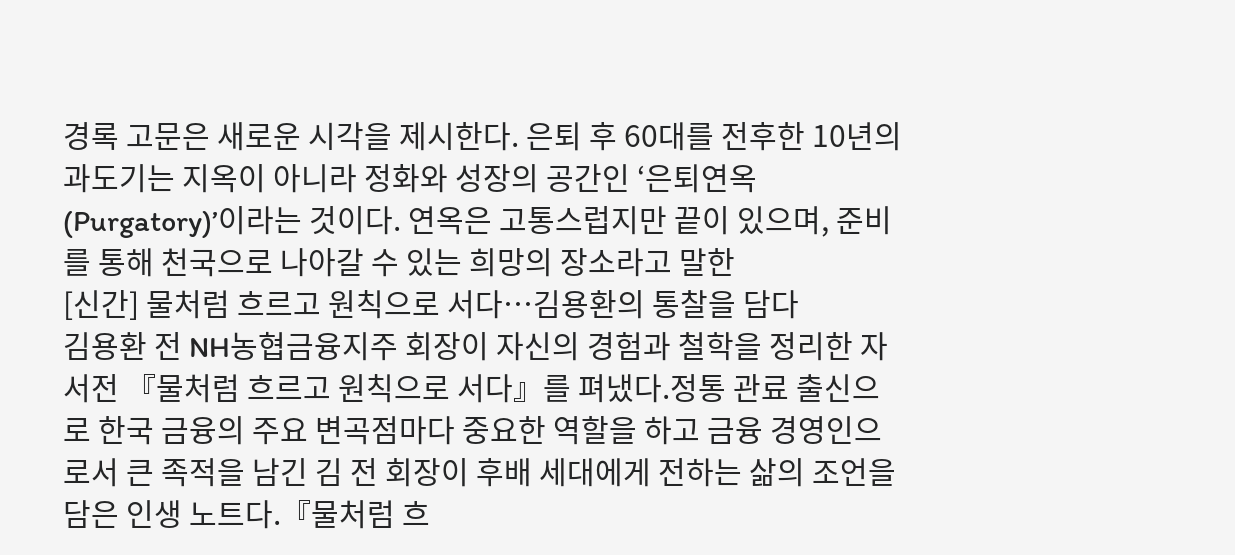경록 고문은 새로운 시각을 제시한다. 은퇴 후 60대를 전후한 10년의 과도기는 지옥이 아니라 정화와 성장의 공간인 ‘은퇴연옥(Purgatory)’이라는 것이다. 연옥은 고통스럽지만 끝이 있으며, 준비를 통해 천국으로 나아갈 수 있는 희망의 장소라고 말한
[신간] 물처럼 흐르고 원칙으로 서다…김용환의 통찰을 담다
김용환 전 NH농협금융지주 회장이 자신의 경험과 철학을 정리한 자서전 『물처럼 흐르고 원칙으로 서다』를 펴냈다.정통 관료 출신으로 한국 금융의 주요 변곡점마다 중요한 역할을 하고 금융 경영인으로서 큰 족적을 남긴 김 전 회장이 후배 세대에게 전하는 삶의 조언을 담은 인생 노트다.『물처럼 흐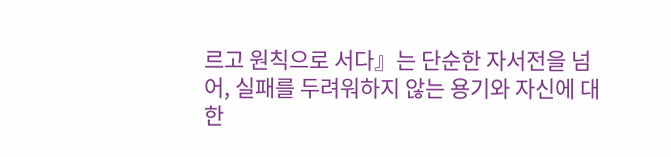르고 원칙으로 서다』는 단순한 자서전을 넘어, 실패를 두려워하지 않는 용기와 자신에 대한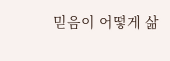믿음이 어떻게 삶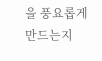을 풍요롭게 만드는지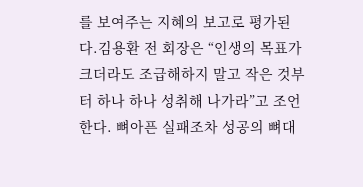를 보여주는 지혜의 보고로 평가된다.김용환 전 회장은 “인생의 목표가 크더라도 조급해하지 말고 작은 것부터 하나 하나 성취해 나가라”고 조언한다. 뼈아픈 실패조차 성공의 뼈대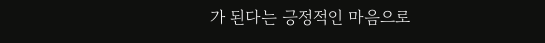가 된다는 긍정적인 마음으로